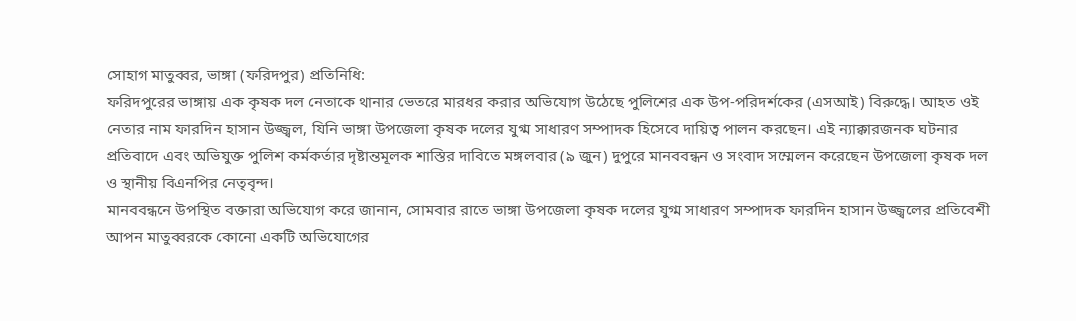সোহাগ মাতুব্বর, ভাঙ্গা (ফরিদপুর) প্রতিনিধি:
ফরিদপুরের ভাঙ্গায় এক কৃষক দল নেতাকে থানার ভেতরে মারধর করার অভিযোগ উঠেছে পুলিশের এক উপ-পরিদর্শকের (এসআই) বিরুদ্ধে। আহত ওই নেতার নাম ফারদিন হাসান উজ্জ্বল, যিনি ভাঙ্গা উপজেলা কৃষক দলের যুগ্ম সাধারণ সম্পাদক হিসেবে দায়িত্ব পালন করছেন। এই ন্যাক্কারজনক ঘটনার প্রতিবাদে এবং অভিযুক্ত পুলিশ কর্মকর্তার দৃষ্টান্তমূলক শাস্তির দাবিতে মঙ্গলবার (৯ জুন) দুপুরে মানববন্ধন ও সংবাদ সম্মেলন করেছেন উপজেলা কৃষক দল ও স্থানীয় বিএনপির নেতৃবৃন্দ।
মানববন্ধনে উপস্থিত বক্তারা অভিযোগ করে জানান, সোমবার রাতে ভাঙ্গা উপজেলা কৃষক দলের যুগ্ম সাধারণ সম্পাদক ফারদিন হাসান উজ্জ্বলের প্রতিবেশী আপন মাতুব্বরকে কোনো একটি অভিযোগের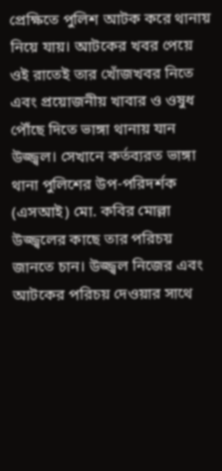প্রেক্ষিতে পুলিশ আটক করে থানায় নিয়ে যায়। আটকের খবর পেয়ে ওই রাতেই তার খোঁজখবর নিতে এবং প্রয়োজনীয় খাবার ও ওষুধ পৌঁছে দিতে ভাঙ্গা থানায় যান উজ্জ্বল। সেখানে কর্তব্যরত ভাঙ্গা থানা পুলিশের উপ-পরিদর্শক (এসআই) মো. কবির মোল্লা উজ্জ্বলের কাছে তার পরিচয় জানতে চান। উজ্জ্বল নিজের এবং আটকের পরিচয় দেওয়ার সাথে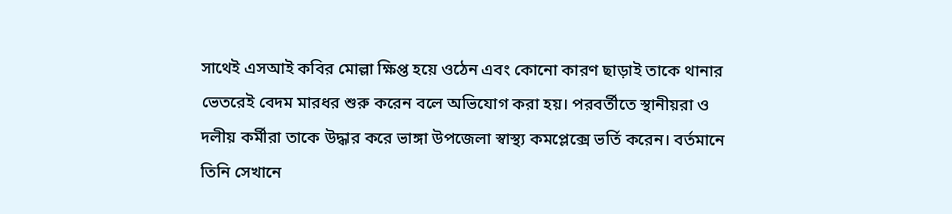সাথেই এসআই কবির মোল্লা ক্ষিপ্ত হয়ে ওঠেন এবং কোনো কারণ ছাড়াই তাকে থানার ভেতরেই বেদম মারধর শুরু করেন বলে অভিযোগ করা হয়। পরবর্তীতে স্থানীয়রা ও দলীয় কর্মীরা তাকে উদ্ধার করে ভাঙ্গা উপজেলা স্বাস্থ্য কমপ্লেক্সে ভর্তি করেন। বর্তমানে তিনি সেখানে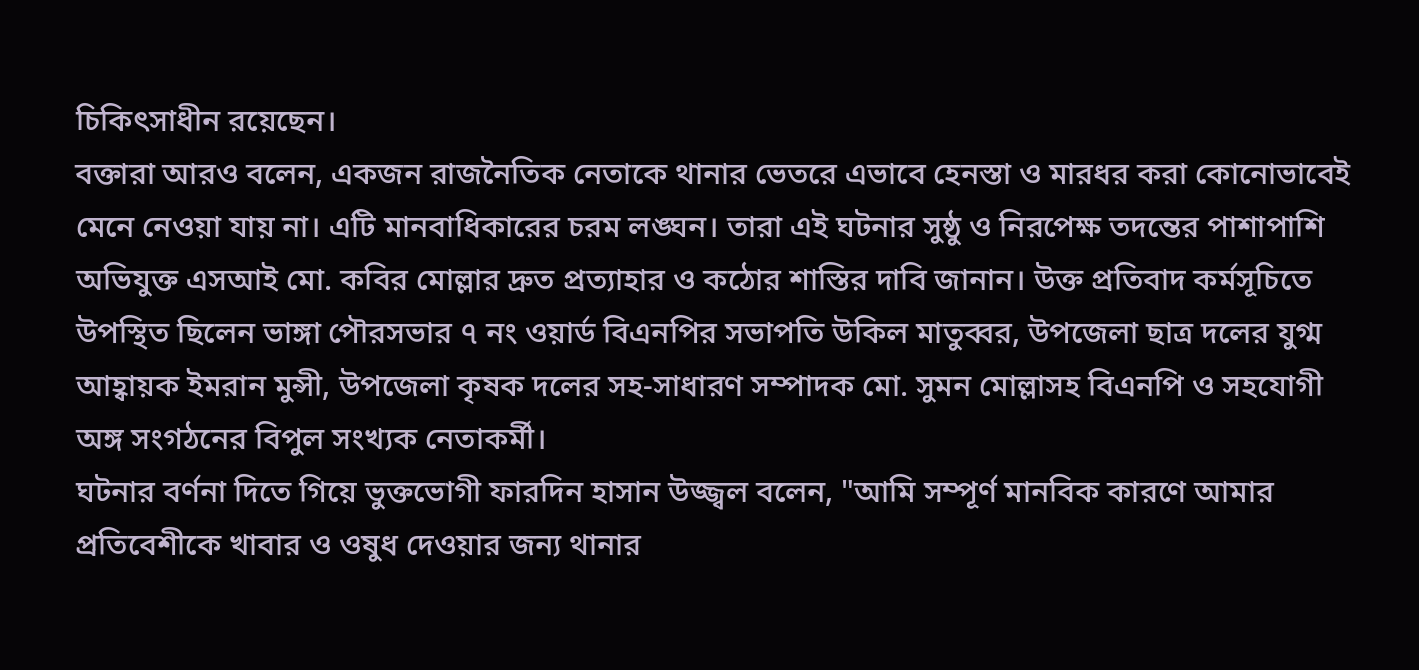চিকিৎসাধীন রয়েছেন।
বক্তারা আরও বলেন, একজন রাজনৈতিক নেতাকে থানার ভেতরে এভাবে হেনস্তা ও মারধর করা কোনোভাবেই মেনে নেওয়া যায় না। এটি মানবাধিকারের চরম লঙ্ঘন। তারা এই ঘটনার সুষ্ঠু ও নিরপেক্ষ তদন্তের পাশাপাশি অভিযুক্ত এসআই মো. কবির মোল্লার দ্রুত প্রত্যাহার ও কঠোর শাস্তির দাবি জানান। উক্ত প্রতিবাদ কর্মসূচিতে উপস্থিত ছিলেন ভাঙ্গা পৌরসভার ৭ নং ওয়ার্ড বিএনপির সভাপতি উকিল মাতুব্বর, উপজেলা ছাত্র দলের যুগ্ম আহ্বায়ক ইমরান মুন্সী, উপজেলা কৃষক দলের সহ-সাধারণ সম্পাদক মো. সুমন মোল্লাসহ বিএনপি ও সহযোগী অঙ্গ সংগঠনের বিপুল সংখ্যক নেতাকর্মী।
ঘটনার বর্ণনা দিতে গিয়ে ভুক্তভোগী ফারদিন হাসান উজ্জ্বল বলেন, "আমি সম্পূর্ণ মানবিক কারণে আমার প্রতিবেশীকে খাবার ও ওষুধ দেওয়ার জন্য থানার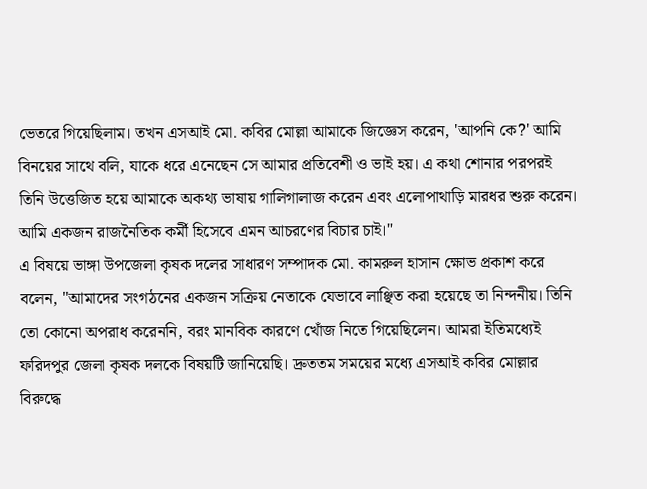ভেতরে গিয়েছিলাম। তখন এসআই মো. কবির মোল্লা আমাকে জিজ্ঞেস করেন, 'আপনি কে?' আমি বিনয়ের সাথে বলি, যাকে ধরে এনেছেন সে আমার প্রতিবেশী ও ভাই হয়। এ কথা শোনার পরপরই তিনি উত্তেজিত হয়ে আমাকে অকথ্য ভাষায় গালিগালাজ করেন এবং এলোপাথাড়ি মারধর শুরু করেন। আমি একজন রাজনৈতিক কর্মী হিসেবে এমন আচরণের বিচার চাই।"
এ বিষয়ে ভাঙ্গা উপজেলা কৃষক দলের সাধারণ সম্পাদক মো. কামরুল হাসান ক্ষোভ প্রকাশ করে বলেন, "আমাদের সংগঠনের একজন সক্রিয় নেতাকে যেভাবে লাঞ্ছিত করা হয়েছে তা নিন্দনীয়। তিনি তো কোনো অপরাধ করেননি, বরং মানবিক কারণে খোঁজ নিতে গিয়েছিলেন। আমরা ইতিমধ্যেই ফরিদপুর জেলা কৃষক দলকে বিষয়টি জানিয়েছি। দ্রুততম সময়ের মধ্যে এসআই কবির মোল্লার বিরুদ্ধে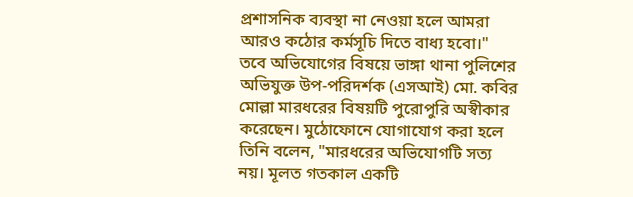প্রশাসনিক ব্যবস্থা না নেওয়া হলে আমরা আরও কঠোর কর্মসূচি দিতে বাধ্য হবো।"
তবে অভিযোগের বিষয়ে ভাঙ্গা থানা পুলিশের অভিযুক্ত উপ-পরিদর্শক (এসআই) মো. কবির মোল্লা মারধরের বিষয়টি পুরোপুরি অস্বীকার করেছেন। মুঠোফোনে যোগাযোগ করা হলে তিনি বলেন, "মারধরের অভিযোগটি সত্য নয়। মূলত গতকাল একটি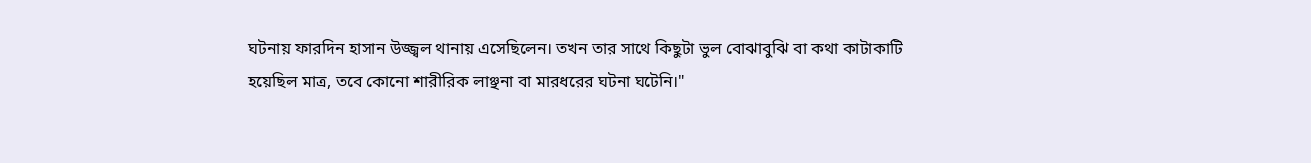ঘটনায় ফারদিন হাসান উজ্জ্বল থানায় এসেছিলেন। তখন তার সাথে কিছুটা ভুল বোঝাবুঝি বা কথা কাটাকাটি হয়েছিল মাত্র, তবে কোনো শারীরিক লাঞ্ছনা বা মারধরের ঘটনা ঘটেনি।"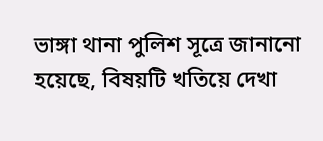ভাঙ্গা থানা পুলিশ সূত্রে জানানো হয়েছে, বিষয়টি খতিয়ে দেখা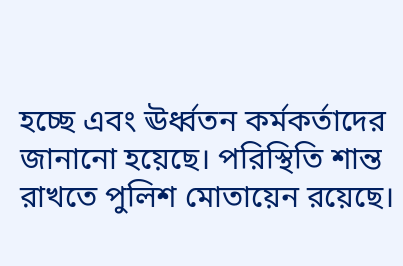হচ্ছে এবং ঊর্ধ্বতন কর্মকর্তাদের জানানো হয়েছে। পরিস্থিতি শান্ত রাখতে পুলিশ মোতায়েন রয়েছে।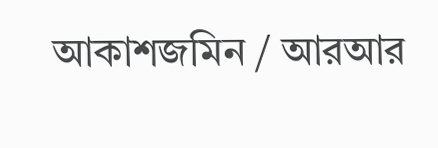আকাশজমিন / আরআর